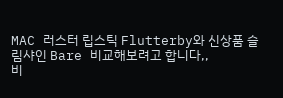MAC 러스터 립스틱 Flutterby와 신상품 슬림샤인 Bare 비교해보려고 합니다,,
비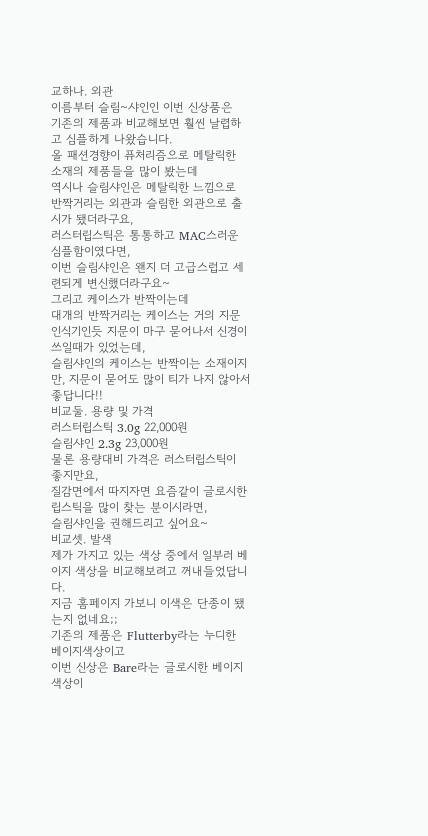교하나. 외관
이름부터 슬림~샤인인 이번 신상품은
기존의 제품과 비교해보면 훨씬 날렵하고 심플하게 나왔습니다.
올 패션경향이 퓨처리즘으로 메탈릭한 소재의 제품들을 많이 봤는데
역시나 슬림샤인은 메탈릭한 느낌으로 반짝거리는 외관과 슬림한 외관으로 출시가 됐더라구요,
러스터립스틱은 통통하고 MAC스러운 심플함이였다면,
이번 슬림샤인은 왠지 더 고급스럽고 세련되게 변신했더라구요~
그리고 케이스가 반짝이는데
대개의 반짝거리는 케이스는 거의 지문인식기인듯 지문이 마구 묻어나서 신경이 쓰일때가 있었는데,
슬림샤인의 케이스는 반짝이는 소재이지만, 지문이 묻어도 많이 티가 나지 않아서 좋답니다!!
비교둘. 용량 및 가격
러스터립스틱 3.0g 22,000원
슬림샤인 2.3g 23,000원
물론 용량대비 가격은 러스터립스틱이 좋지만요,
질감면에서 따지자면 요즘같이 글로시한 립스틱을 많이 찾는 분이시라면,
슬림샤인을 권해드리고 싶어요~
비교셋. 발색
제가 가지고 있는 색상 중에서 일부러 베이지 색상을 비교해보려고 꺼내들었답니다.
지금 홈페이지 가보니 이색은 단종이 됐는지 없네요;;
기존의 제품은 Flutterby라는 누디한 베이지색상이고
이번 신상은 Bare라는 글로시한 베이지색상이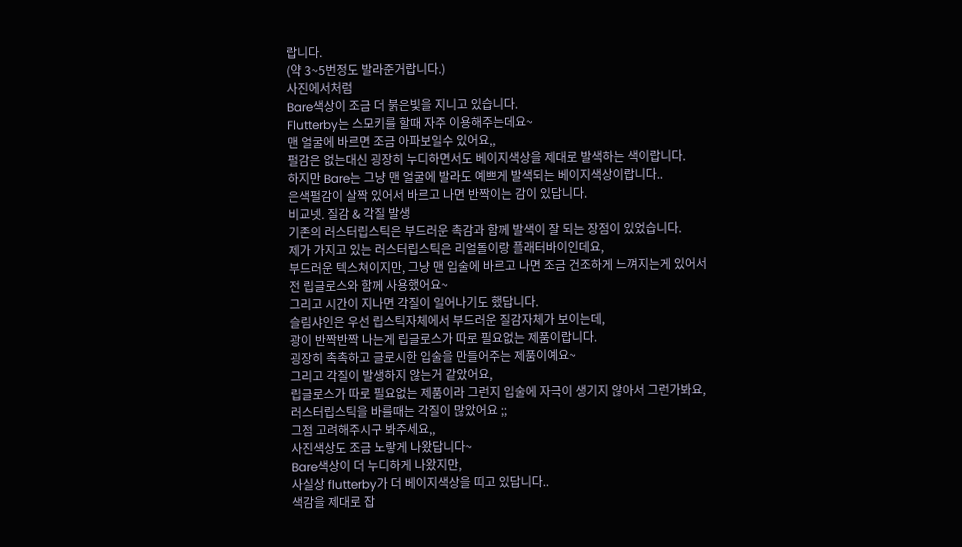랍니다.
(약 3~5번정도 발라준거랍니다.)
사진에서처럼
Bare색상이 조금 더 붉은빛을 지니고 있습니다.
Flutterby는 스모키를 할때 자주 이용해주는데요~
맨 얼굴에 바르면 조금 아파보일수 있어요,,
펄감은 없는대신 굉장히 누디하면서도 베이지색상을 제대로 발색하는 색이랍니다.
하지만 Bare는 그냥 맨 얼굴에 발라도 예쁘게 발색되는 베이지색상이랍니다..
은색펄감이 살짝 있어서 바르고 나면 반짝이는 감이 있답니다.
비교넷. 질감 & 각질 발생
기존의 러스터립스틱은 부드러운 촉감과 함께 발색이 잘 되는 장점이 있었습니다.
제가 가지고 있는 러스터립스틱은 리얼돌이랑 플래터바이인데요,
부드러운 텍스쳐이지만, 그냥 맨 입술에 바르고 나면 조금 건조하게 느껴지는게 있어서
전 립글로스와 함께 사용했어요~
그리고 시간이 지나면 각질이 일어나기도 했답니다.
슬림샤인은 우선 립스틱자체에서 부드러운 질감자체가 보이는데,
광이 반짝반짝 나는게 립글로스가 따로 필요없는 제품이랍니다.
굉장히 촉촉하고 글로시한 입술을 만들어주는 제품이예요~
그리고 각질이 발생하지 않는거 같았어요,
립글로스가 따로 필요없는 제품이라 그런지 입술에 자극이 생기지 않아서 그런가봐요,
러스터립스틱을 바를때는 각질이 많았어요 ;;
그점 고려해주시구 봐주세요,,
사진색상도 조금 노랗게 나왔답니다~
Bare색상이 더 누디하게 나왔지만,
사실상 flutterby가 더 베이지색상을 띠고 있답니다..
색감을 제대로 잡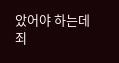았어야 하는데 죄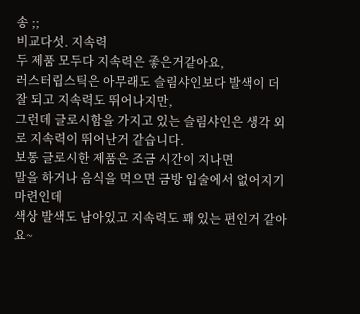송 ;;
비교다섯. 지속력
두 제품 모두다 지속력은 좋은거같아요,
러스터립스틱은 아무래도 슬림샤인보다 발색이 더 잘 되고 지속력도 뛰어나지만,
그런데 글로시함을 가지고 있는 슬림샤인은 생각 외로 지속력이 뛰어난거 같습니다.
보통 글로시한 제품은 조금 시간이 지나면
말을 하거나 음식을 먹으면 금방 입술에서 없어지기 마련인데
색상 발색도 남아있고 지속력도 꽤 있는 편인거 같아요~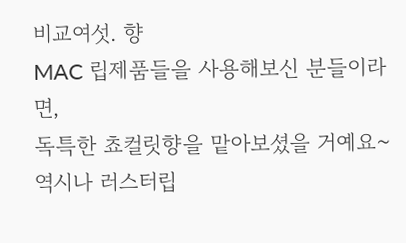비교여섯. 향
MAC 립제품들을 사용해보신 분들이라면,
독특한 쵸컬릿향을 맡아보셨을 거예요~
역시나 러스터립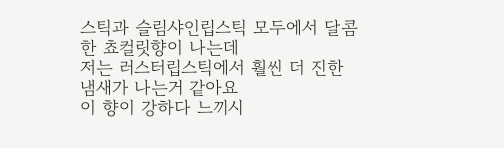스틱과 슬림샤인립스틱 모두에서 달콤한 쵸컬릿향이 나는데
저는 러스터립스틱에서 훨씬 더 진한 냄새가 나는거 같아요
이 향이 강하다 느끼시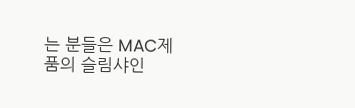는 분들은 MAC제품의 슬림샤인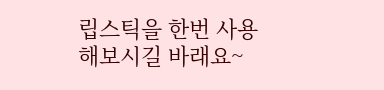립스틱을 한번 사용해보시길 바래요~